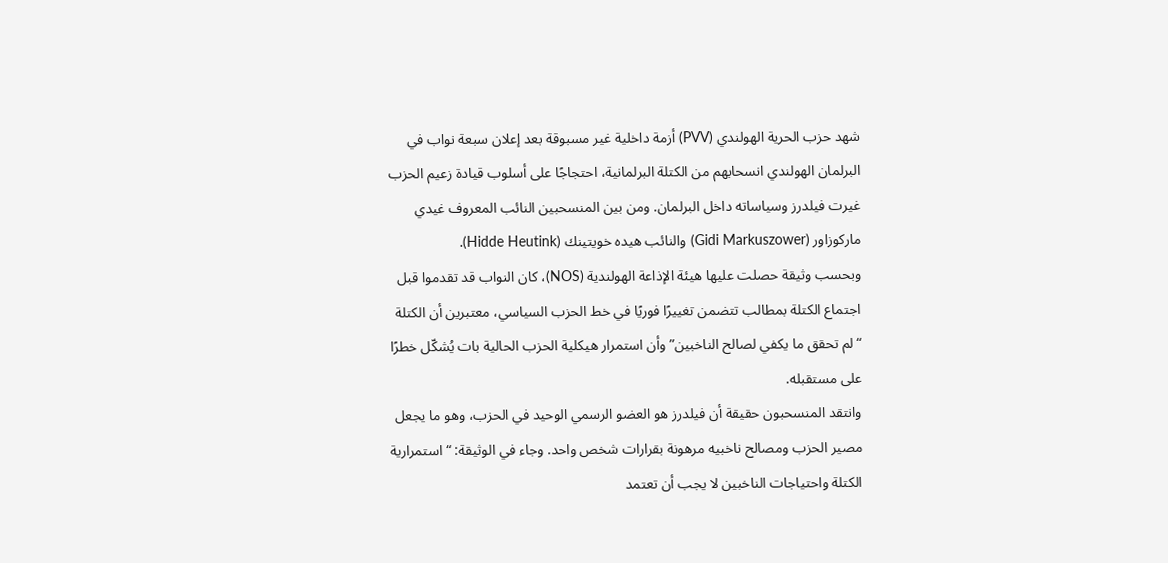شهد حزب الحرية الهولندي (PVV) أزمة داخلية غير مسبوقة بعد إعلان سبعة نواب في البرلمان الهولندي انسحابهم من الكتلة البرلمانية، احتجاجًا على أسلوب قيادة زعيم الحزب غيرت فيلدرز وسياساته داخل البرلمان. ومن بين المنسحبين النائب المعروف غيدي ماركوزاور (Gidi Markuszower) والنائب هيده خويتينك (Hidde Heutink).
وبحسب وثيقة حصلت عليها هيئة الإذاعة الهولندية (NOS)، كان النواب قد تقدموا قبل اجتماع الكتلة بمطالب تتضمن تغييرًا فوريًا في خط الحزب السياسي، معتبرين أن الكتلة “لم تحقق ما يكفي لصالح الناخبين” وأن استمرار هيكلية الحزب الحالية بات يُشكّل خطرًا على مستقبله.
وانتقد المنسحبون حقيقة أن فيلدرز هو العضو الرسمي الوحيد في الحزب، وهو ما يجعل مصير الحزب ومصالح ناخبيه مرهونة بقرارات شخص واحد. وجاء في الوثيقة: “استمرارية الكتلة واحتياجات الناخبين لا يجب أن تعتمد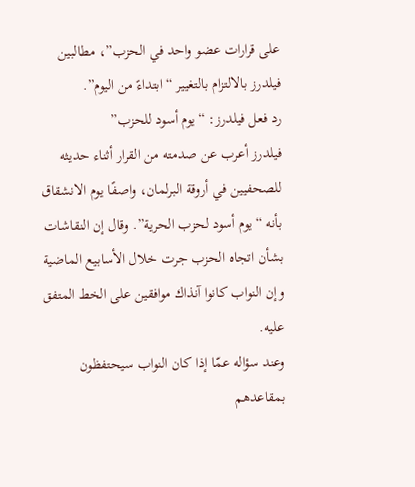على قرارات عضو واحد في الحزب”، مطالبين فيلدرز بالالتزام بالتغيير “ابتداءً من اليوم”.
رد فعل فيلدرز: “يوم أسود للحزب”
فيلدرز أعرب عن صدمته من القرار أثناء حديثه للصحفيين في أروقة البرلمان، واصفًا يوم الانشقاق بأنه “يوم أسود لحزب الحرية”. وقال إن النقاشات بشأن اتجاه الحزب جرت خلال الأسابيع الماضية وإن النواب كانوا آنذاك موافقين على الخط المتفق عليه.
وعند سؤاله عمّا إذا كان النواب سيحتفظون بمقاعدهم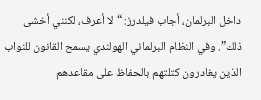داخل البرلمان، أجاب فيلدرز: “لا أعرف، لكنني أخشى ذلك”. وفي النظام البرلماني الهولندي يسمح القانون للنواب الذين يغادرون كتلتهم بالحفاظ على مقاعدهم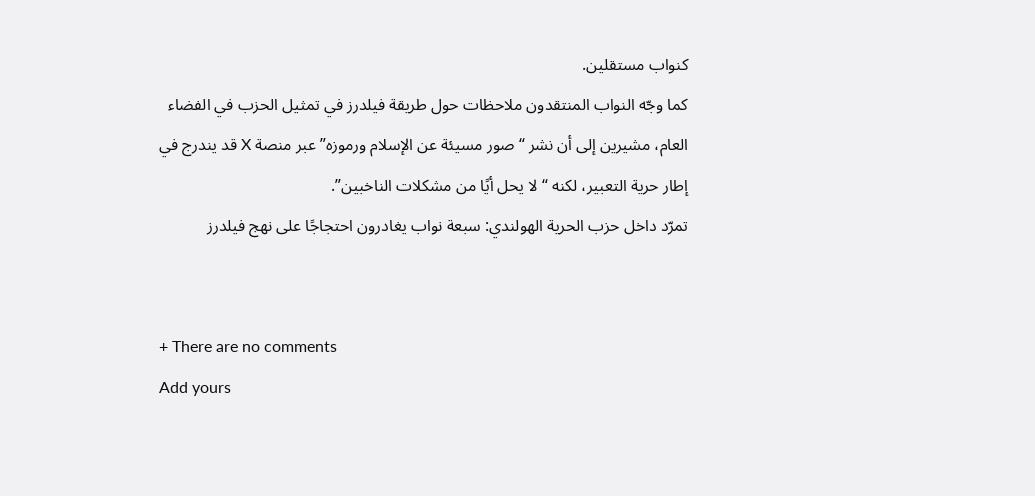كنواب مستقلين.
كما وجّه النواب المنتقدون ملاحظات حول طريقة فيلدرز في تمثيل الحزب في الفضاء العام، مشيرين إلى أن نشر “صور مسيئة عن الإسلام ورموزه” عبر منصة X قد يندرج في إطار حرية التعبير، لكنه “لا يحل أيًا من مشكلات الناخبين”.
تمرّد داخل حزب الحرية الهولندي: سبعة نواب يغادرون احتجاجًا على نهج فيلدرز


+ There are no comments
Add yours